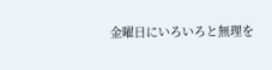金曜日にいろいろと無理を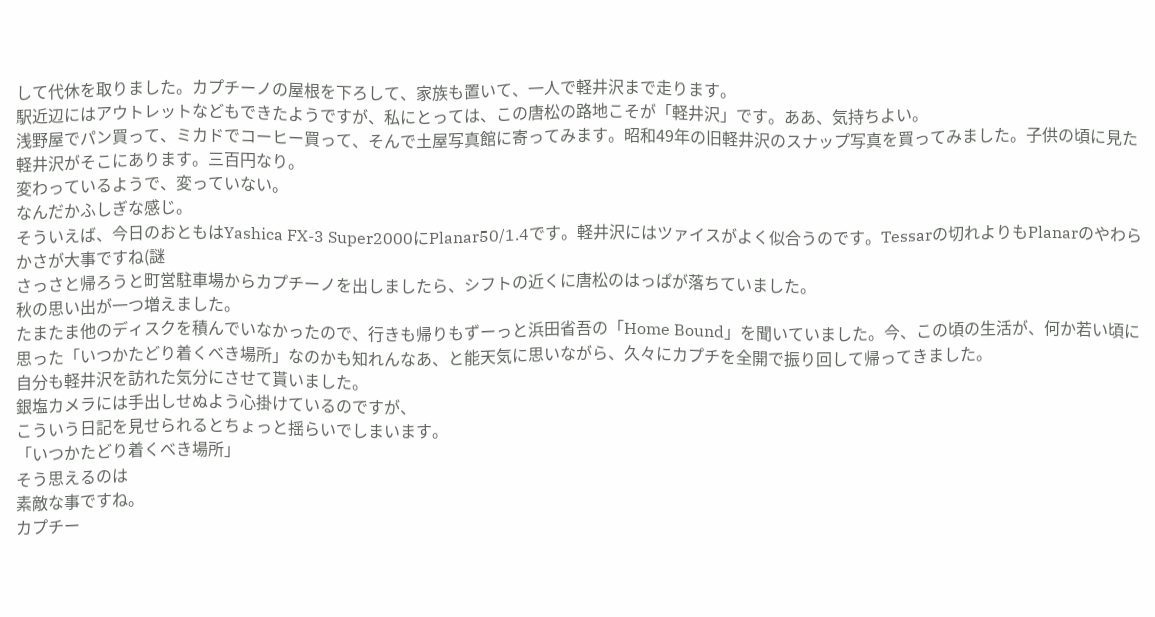して代休を取りました。カプチーノの屋根を下ろして、家族も置いて、一人で軽井沢まで走ります。
駅近辺にはアウトレットなどもできたようですが、私にとっては、この唐松の路地こそが「軽井沢」です。ああ、気持ちよい。
浅野屋でパン買って、ミカドでコーヒー買って、そんで土屋写真館に寄ってみます。昭和49年の旧軽井沢のスナップ写真を買ってみました。子供の頃に見た軽井沢がそこにあります。三百円なり。
変わっているようで、変っていない。
なんだかふしぎな感じ。
そういえば、今日のおともはYashica FX-3 Super2000にPlanar50/1.4です。軽井沢にはツァイスがよく似合うのです。Tessarの切れよりもPlanarのやわらかさが大事ですね(謎
さっさと帰ろうと町営駐車場からカプチーノを出しましたら、シフトの近くに唐松のはっぱが落ちていました。
秋の思い出が一つ増えました。
たまたま他のディスクを積んでいなかったので、行きも帰りもずーっと浜田省吾の「Home Bound」を聞いていました。今、この頃の生活が、何か若い頃に思った「いつかたどり着くべき場所」なのかも知れんなあ、と能天気に思いながら、久々にカプチを全開で振り回して帰ってきました。
自分も軽井沢を訪れた気分にさせて貰いました。
銀塩カメラには手出しせぬよう心掛けているのですが、
こういう日記を見せられるとちょっと揺らいでしまいます。
「いつかたどり着くべき場所」
そう思えるのは
素敵な事ですね。
カプチー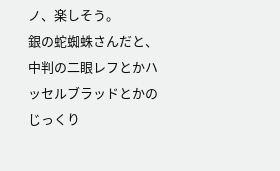ノ、楽しそう。
銀の蛇蜘蛛さんだと、中判の二眼レフとかハッセルブラッドとかのじっくり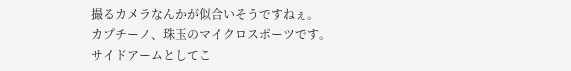撮るカメラなんかが似合いそうですねぇ。
カプチーノ、珠玉のマイクロスポーツです。
サイドアームとしてこ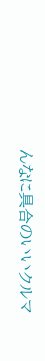んなに具合のいいクルマ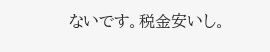ないです。税金安いし。